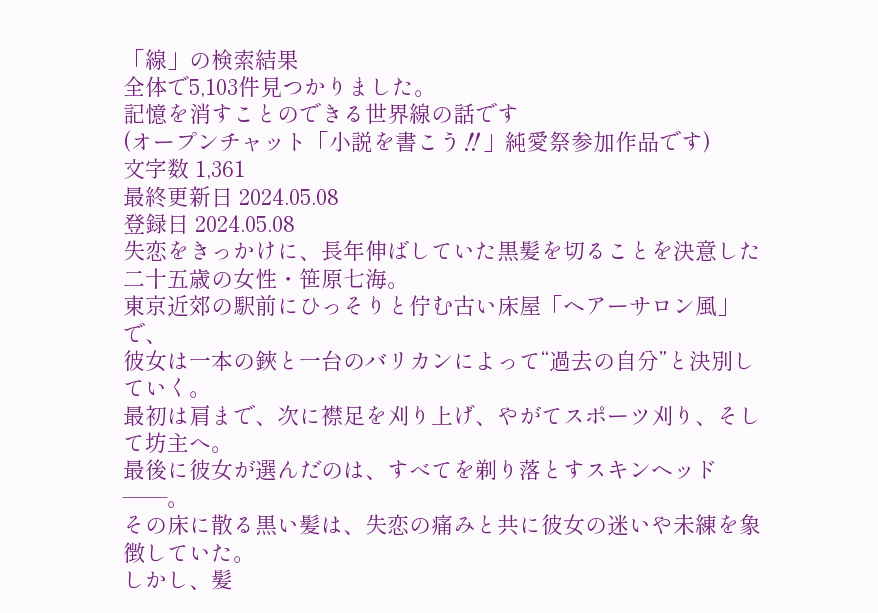「線」の検索結果
全体で5,103件見つかりました。
記憶を消すことのできる世界線の話です
(オープンチャット「小説を書こう‼」純愛祭参加作品です)
文字数 1,361
最終更新日 2024.05.08
登録日 2024.05.08
失恋をきっかけに、長年伸ばしていた黒髪を切ることを決意した二十五歳の女性・笹原七海。
東京近郊の駅前にひっそりと佇む古い床屋「ヘアーサロン風」で、
彼女は一本の鋏と一台のバリカンによって“過去の自分”と決別していく。
最初は肩まで、次に襟足を刈り上げ、やがてスポーツ刈り、そして坊主へ。
最後に彼女が選んだのは、すべてを剃り落とすスキンヘッド――。
その床に散る黒い髪は、失恋の痛みと共に彼女の迷いや未練を象徴していた。
しかし、髪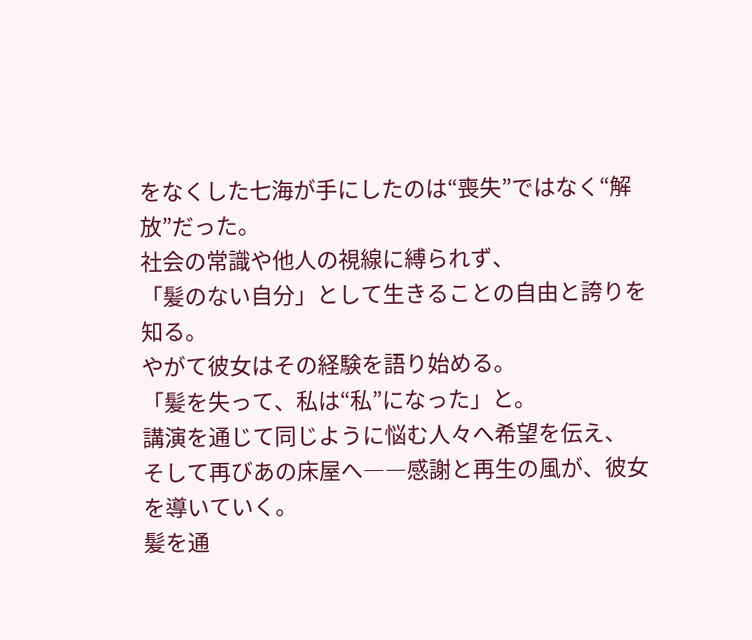をなくした七海が手にしたのは“喪失”ではなく“解放”だった。
社会の常識や他人の視線に縛られず、
「髪のない自分」として生きることの自由と誇りを知る。
やがて彼女はその経験を語り始める。
「髪を失って、私は“私”になった」と。
講演を通じて同じように悩む人々へ希望を伝え、
そして再びあの床屋へ――感謝と再生の風が、彼女を導いていく。
髪を通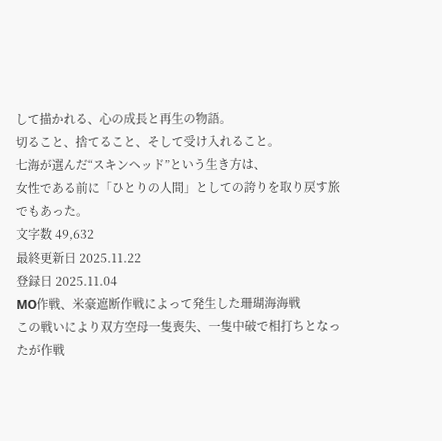して描かれる、心の成長と再生の物語。
切ること、捨てること、そして受け入れること。
七海が選んだ“スキンヘッド”という生き方は、
女性である前に「ひとりの人間」としての誇りを取り戻す旅でもあった。
文字数 49,632
最終更新日 2025.11.22
登録日 2025.11.04
MO作戦、米豪遮断作戦によって発生した珊瑚海海戦
この戦いにより双方空母一隻喪失、一隻中破で相打ちとなったが作戦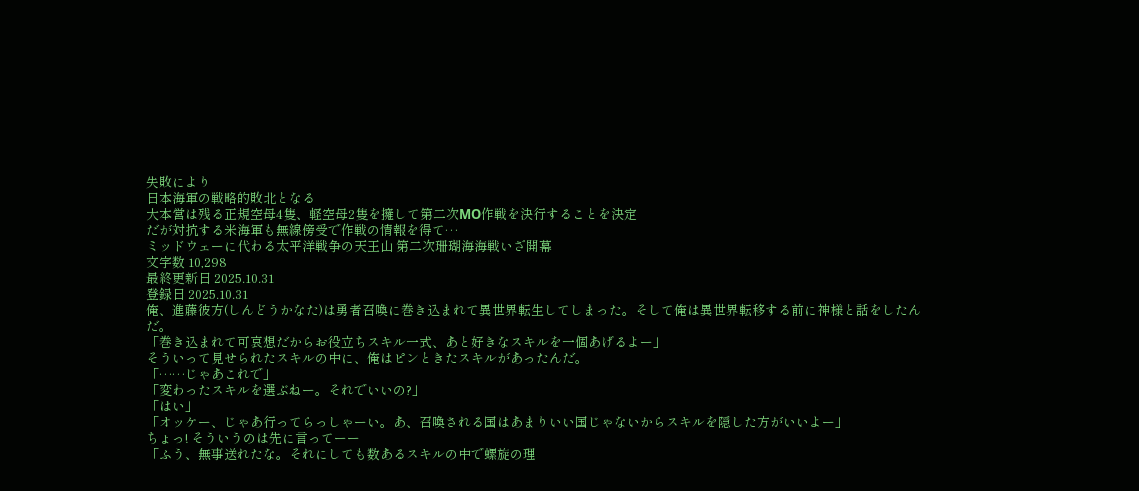失敗により
日本海軍の戦略的敗北となる
大本営は残る正規空母4隻、軽空母2隻を擁して第二次MO作戦を決行することを決定
だが対抗する米海軍も無線傍受で作戦の情報を得て…
ミッドウェーに代わる太平洋戦争の天王山 第二次珊瑚海海戦いざ開幕
文字数 10,298
最終更新日 2025.10.31
登録日 2025.10.31
俺、進藤彼方(しんどうかなた)は勇者召喚に巻き込まれて異世界転生してしまった。そして俺は異世界転移する前に神様と話をしたんだ。
「巻き込まれて可哀想だからお役立ちスキル一式、あと好きなスキルを一個あげるよー」
そういって見せられたスキルの中に、俺はピンときたスキルがあったんだ。
「……じゃあこれで」
「変わったスキルを選ぶねー。それでいいの?」
「はい」
「オッケー、じゃあ行ってらっしゃーい。あ、召喚される国はあまりいい国じゃないからスキルを隠した方がいいよー」
ちょっ! そういうのは先に言ってーー
「ふう、無事送れたな。それにしても数あるスキルの中で螺旋の理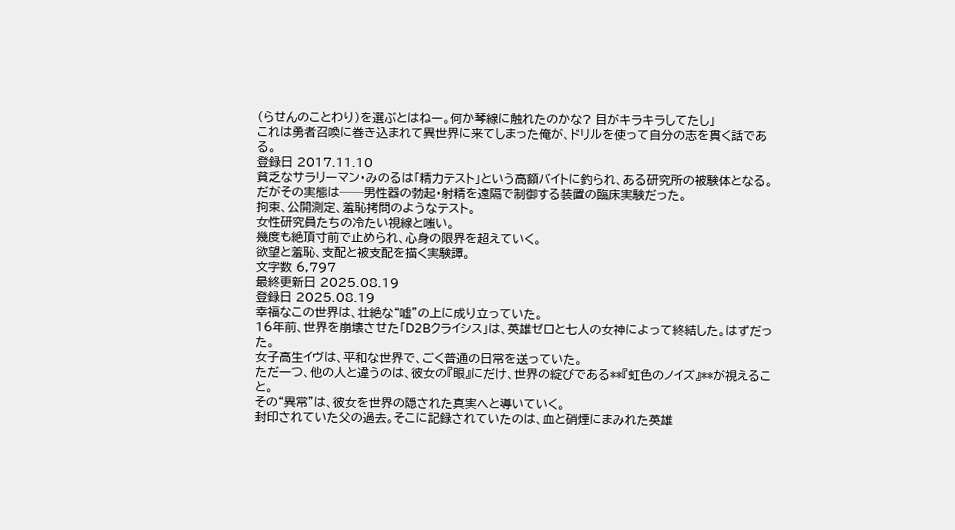(らせんのことわり)を選ぶとはねー。何か琴線に触れたのかな? 目がキラキラしてたし」
これは勇者召喚に巻き込まれて異世界に来てしまった俺が、ドリルを使って自分の志を貫く話である。
登録日 2017.11.10
貧乏なサラリーマン・みのるは「精力テスト」という高額バイトに釣られ、ある研究所の被験体となる。
だがその実態は──男性器の勃起・射精を遠隔で制御する装置の臨床実験だった。
拘束、公開測定、羞恥拷問のようなテスト。
女性研究員たちの冷たい視線と嗤い。
幾度も絶頂寸前で止められ、心身の限界を超えていく。
欲望と羞恥、支配と被支配を描く実験譚。
文字数 6,797
最終更新日 2025.08.19
登録日 2025.08.19
幸福なこの世界は、壮絶な“嘘”の上に成り立っていた。
16年前、世界を崩壊させた「D2Bクライシス」は、英雄ゼロと七人の女神によって終結した。はずだった。
女子高生イヴは、平和な世界で、ごく普通の日常を送っていた。
ただ一つ、他の人と違うのは、彼女の『眼』にだけ、世界の綻びである**『虹色のノイズ』**が視えること。
その“異常”は、彼女を世界の隠された真実へと導いていく。
封印されていた父の過去。そこに記録されていたのは、血と硝煙にまみれた英雄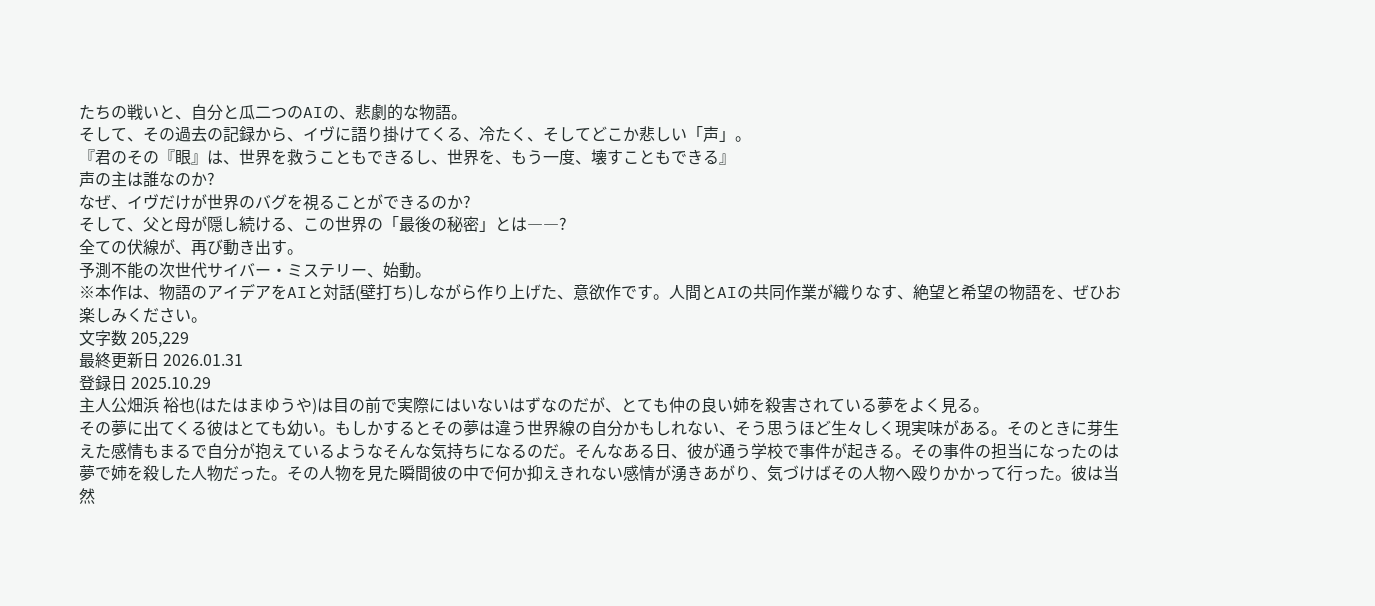たちの戦いと、自分と瓜二つのAIの、悲劇的な物語。
そして、その過去の記録から、イヴに語り掛けてくる、冷たく、そしてどこか悲しい「声」。
『君のその『眼』は、世界を救うこともできるし、世界を、もう一度、壊すこともできる』
声の主は誰なのか?
なぜ、イヴだけが世界のバグを視ることができるのか?
そして、父と母が隠し続ける、この世界の「最後の秘密」とは――?
全ての伏線が、再び動き出す。
予測不能の次世代サイバー・ミステリー、始動。
※本作は、物語のアイデアをAIと対話(壁打ち)しながら作り上げた、意欲作です。人間とAIの共同作業が織りなす、絶望と希望の物語を、ぜひお楽しみください。
文字数 205,229
最終更新日 2026.01.31
登録日 2025.10.29
主人公畑浜 裕也(はたはまゆうや)は目の前で実際にはいないはずなのだが、とても仲の良い姉を殺害されている夢をよく見る。
その夢に出てくる彼はとても幼い。もしかするとその夢は違う世界線の自分かもしれない、そう思うほど生々しく現実味がある。そのときに芽生えた感情もまるで自分が抱えているようなそんな気持ちになるのだ。そんなある日、彼が通う学校で事件が起きる。その事件の担当になったのは夢で姉を殺した人物だった。その人物を見た瞬間彼の中で何か抑えきれない感情が湧きあがり、気づけばその人物へ殴りかかって行った。彼は当然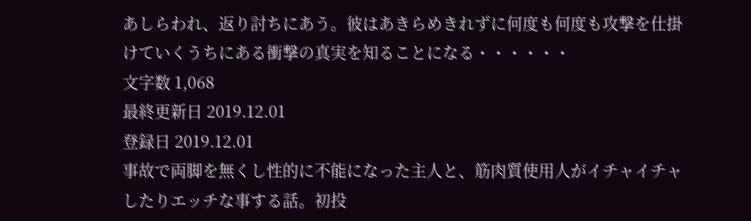あしらわれ、返り討ちにあう。彼はあきらめきれずに何度も何度も攻撃を仕掛けていくうちにある衝撃の真実を知ることになる・・・・・・
文字数 1,068
最終更新日 2019.12.01
登録日 2019.12.01
事故で両脚を無くし性的に不能になった主人と、筋肉質使用人がイチャイチャしたりエッチな事する話。初投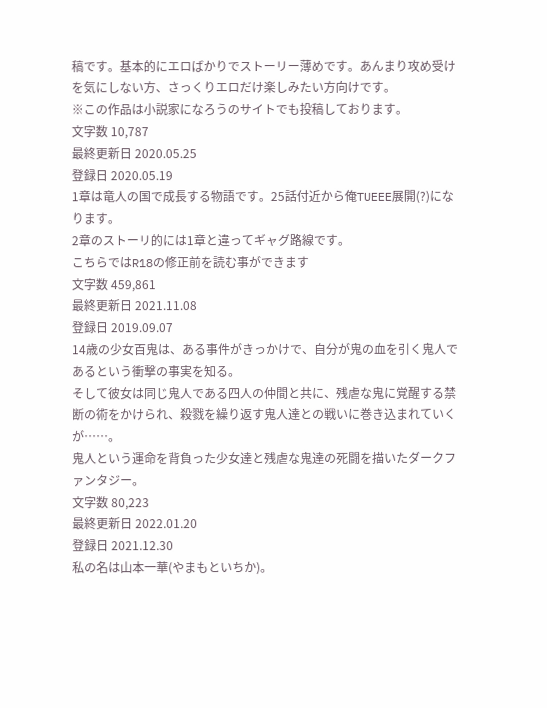稿です。基本的にエロばかりでストーリー薄めです。あんまり攻め受けを気にしない方、さっくりエロだけ楽しみたい方向けです。
※この作品は小説家になろうのサイトでも投稿しております。
文字数 10,787
最終更新日 2020.05.25
登録日 2020.05.19
1章は竜人の国で成長する物語です。25話付近から俺TUEEE展開(?)になります。
2章のストーリ的には1章と違ってギャグ路線です。
こちらではR18の修正前を読む事ができます
文字数 459,861
最終更新日 2021.11.08
登録日 2019.09.07
14歳の少女百鬼は、ある事件がきっかけで、自分が鬼の血を引く鬼人であるという衝撃の事実を知る。
そして彼女は同じ鬼人である四人の仲間と共に、残虐な鬼に覚醒する禁断の術をかけられ、殺戮を繰り返す鬼人達との戦いに巻き込まれていくが……。
鬼人という運命を背負った少女達と残虐な鬼達の死闘を描いたダークファンタジー。
文字数 80,223
最終更新日 2022.01.20
登録日 2021.12.30
私の名は山本一華(やまもといちか)。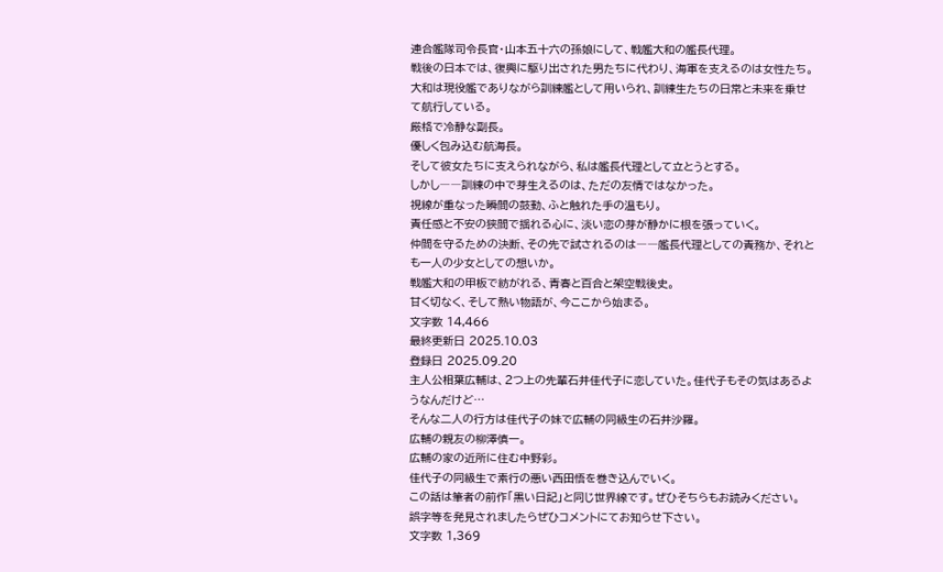連合艦隊司令長官・山本五十六の孫娘にして、戦艦大和の艦長代理。
戦後の日本では、復興に駆り出された男たちに代わり、海軍を支えるのは女性たち。
大和は現役艦でありながら訓練艦として用いられ、訓練生たちの日常と未来を乗せて航行している。
厳格で冷静な副長。
優しく包み込む航海長。
そして彼女たちに支えられながら、私は艦長代理として立とうとする。
しかし――訓練の中で芽生えるのは、ただの友情ではなかった。
視線が重なった瞬間の鼓動、ふと触れた手の温もり。
責任感と不安の狭間で揺れる心に、淡い恋の芽が静かに根を張っていく。
仲間を守るための決断、その先で試されるのは――艦長代理としての責務か、それとも一人の少女としての想いか。
戦艦大和の甲板で紡がれる、青春と百合と架空戦後史。
甘く切なく、そして熱い物語が、今ここから始まる。
文字数 14,466
最終更新日 2025.10.03
登録日 2025.09.20
主人公相葉広輔は、2つ上の先輩石井佳代子に恋していた。佳代子もその気はあるようなんだけど…
そんな二人の行方は佳代子の妹で広輔の同級生の石井沙羅。
広輔の親友の柳澤慎一。
広輔の家の近所に住む中野彩。
佳代子の同級生で素行の悪い西田悟を巻き込んでいく。
この話は筆者の前作「黒い日記」と同じ世界線です。ぜひそちらもお読みください。
誤字等を発見されましたらぜひコメントにてお知らせ下さい。
文字数 1,369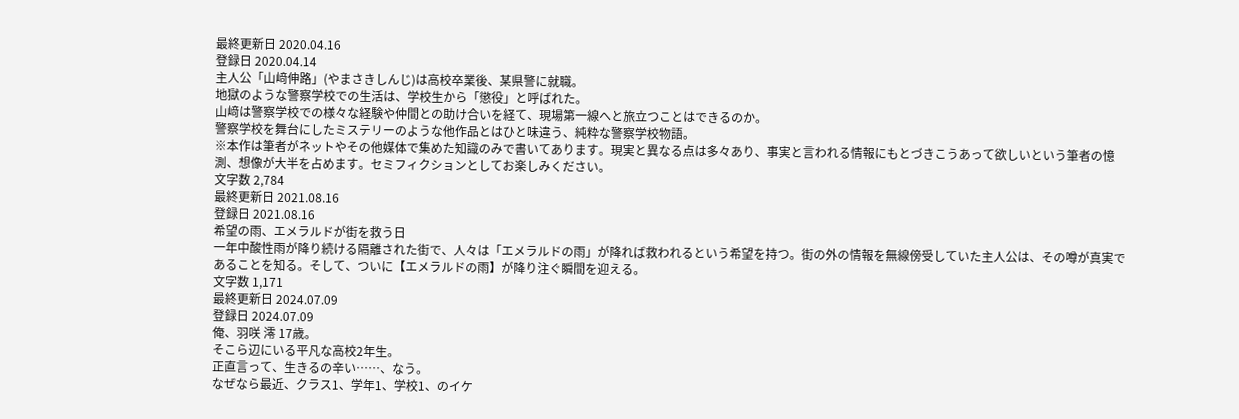最終更新日 2020.04.16
登録日 2020.04.14
主人公「山﨑伸路」(やまさきしんじ)は高校卒業後、某県警に就職。
地獄のような警察学校での生活は、学校生から「懲役」と呼ばれた。
山﨑は警察学校での様々な経験や仲間との助け合いを経て、現場第一線へと旅立つことはできるのか。
警察学校を舞台にしたミステリーのような他作品とはひと味違う、純粋な警察学校物語。
※本作は筆者がネットやその他媒体で集めた知識のみで書いてあります。現実と異なる点は多々あり、事実と言われる情報にもとづきこうあって欲しいという筆者の憶測、想像が大半を占めます。セミフィクションとしてお楽しみください。
文字数 2,784
最終更新日 2021.08.16
登録日 2021.08.16
希望の雨、エメラルドが街を救う日
一年中酸性雨が降り続ける隔離された街で、人々は「エメラルドの雨」が降れば救われるという希望を持つ。街の外の情報を無線傍受していた主人公は、その噂が真実であることを知る。そして、ついに【エメラルドの雨】が降り注ぐ瞬間を迎える。
文字数 1,171
最終更新日 2024.07.09
登録日 2024.07.09
俺、羽咲 澪 17歳。
そこら辺にいる平凡な高校2年生。
正直言って、生きるの辛い……、なう。
なぜなら最近、クラス1、学年1、学校1、のイケ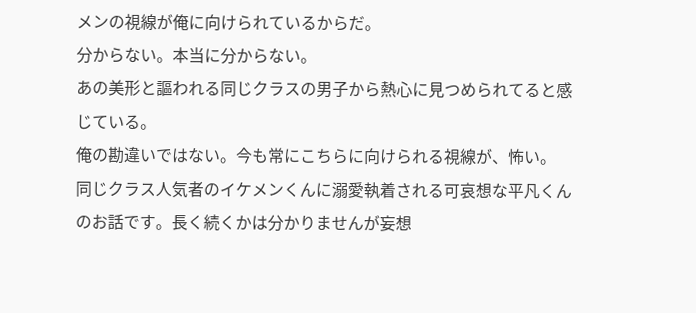メンの視線が俺に向けられているからだ。
分からない。本当に分からない。
あの美形と謳われる同じクラスの男子から熱心に見つめられてると感じている。
俺の勘違いではない。今も常にこちらに向けられる視線が、怖い。
同じクラス人気者のイケメンくんに溺愛執着される可哀想な平凡くんのお話です。長く続くかは分かりませんが妄想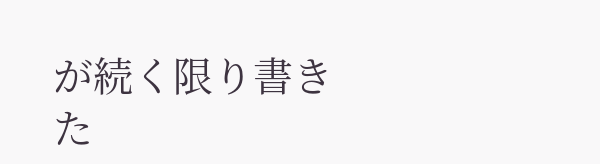が続く限り書きた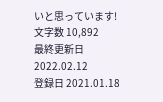いと思っています!
文字数 10,892
最終更新日 2022.02.12
登録日 2021.01.18